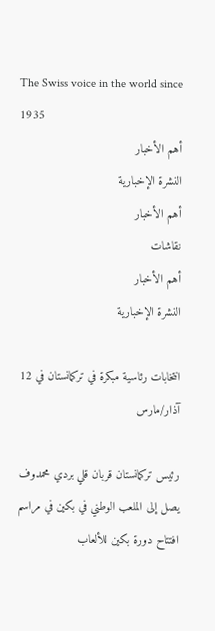The Swiss voice in the world since 1935
أهم الأخبار
النشرة الإخبارية
أهم الأخبار
نقاشات
أهم الأخبار
النشرة الإخبارية

انتخابات رئاسية مبكرة في تركمانستان في 12 آذار/مارس

رئيس تركمانستان قربان قلي بردي محمدوف يصل إلى الملعب الوطني في بكين في مراسم افتتاح دورة بكين للألعاب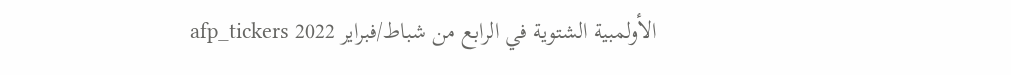الأولمبية الشتوية في الرابع من شباط/فبراير 2022 afp_tickers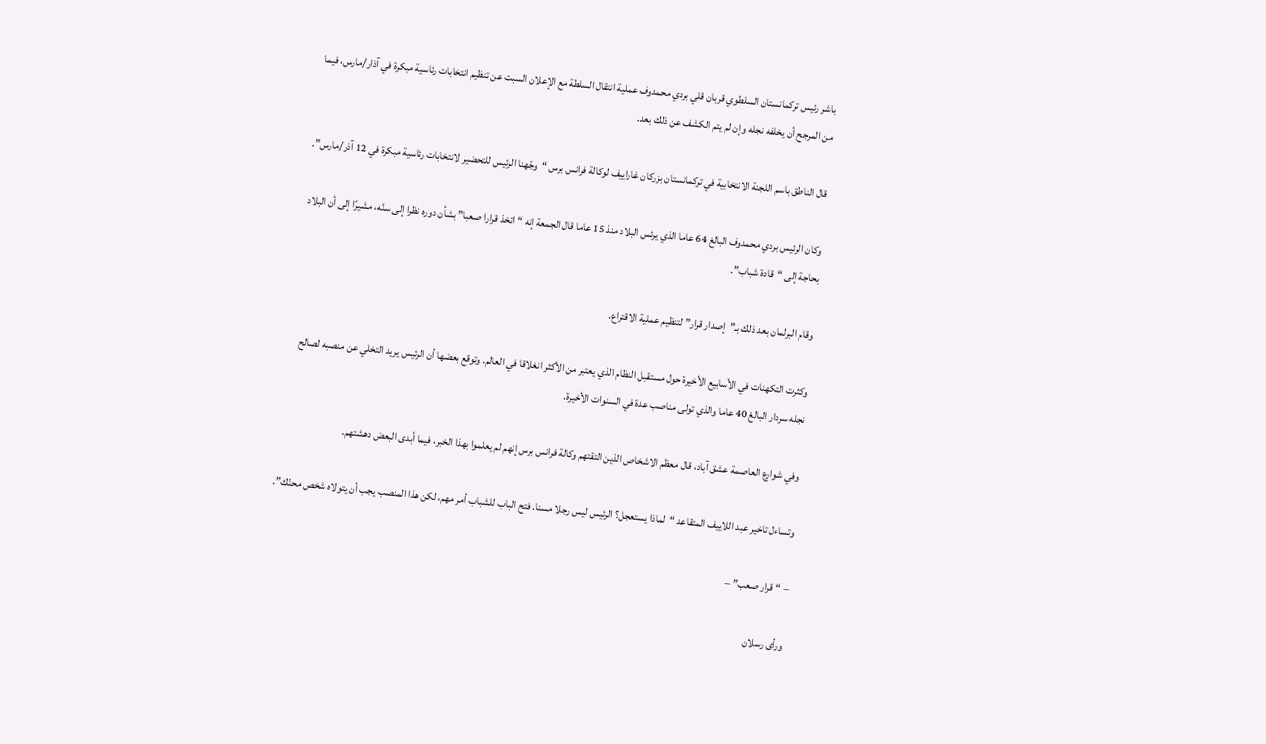باشر رئيس تركمانستان السلطوي قربان قلي بردي محمدوف عملية انتقال السلطة مع الإعلان السبت عن تنظيم انتخابات رئاسية مبكرة في آذار/مارس، فيما من المرجح أن يخلفه نجله وإن لم يتم الكشف عن ذلك بعد.

قال الناطق باسم اللجنة الانتخابية في تركمانستان بزركان غاراييف لوكالة فرانس برس “وجّهنا الرئيس للتحضير لانتخابات رئاسية مبكرة في 12 آذر/مارس”.

وكان الرئيس بردي محمدوف البالغ 64 عاما الذي يرئس البلاد منذ 15 عاما قال الجمعة إنه “اتخذ قرارا صعبا” بشأن دوره نظرا إلى سنّه، مشيرًا إلى أن البلاد بحاجة إلى “قادة شباب”.

وقام البرلمان بعد ذلك بـ”إصدار قرار” لتنظيم عملية الاقتراع.

وكثرت التكهنات في الأسابيع الأخيرة حول مستقبل النظام الذي يعتبر من الأكثر انغلاقا في العالم. وتوقع بعضها أن الرئيس يريد التخلي عن منصبه لصالح نجله سردار البالغ 40 عاما والذي تولى مناصب عدة في السنوات الأخيرة.

وفي شوارع العاصمة عشق آباد، قال معظم الاشخاص الذين التقتهم وكالة فرانس برس إنهم لم يعلموا بهذا الخبر، فيما أبدى البعض دهشتهم.

وتساءل تاخير عبد اللاييف المتقاعد “لماذا يستعجل؟ الرئيس ليس رجلا مسنا. فتح الباب للشباب أمر مهم، لكن هذا المنصب يجب أن يتولاه شخص محنّك”.

– “قرار صعب” –

ورأى رسلان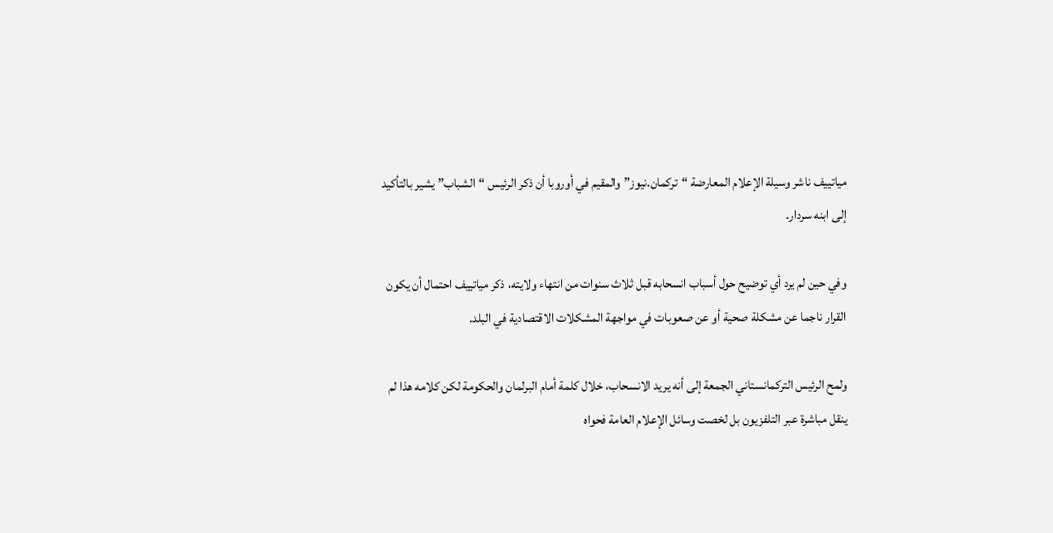مياتييف ناشر وسيلة الإعلام المعارضة “تركمان.نيوز” والمقيم في أوروبا أن ذكر الرئيس “الشباب” يشير بالتأكيد إلى ابنه سردار.

وفي حين لم يرد أي توضيح حول أسباب انسحابه قبل ثلاث سنوات من انتهاء ولايته، ذكر مياتييف احتمال أن يكون القرار ناجما عن مشكلة صحية أو عن صعوبات في مواجهة المشكلات الاقتصادية في البلد.

ولمح الرئيس التركمانستاني الجمعة إلى أنه يريد الانسحاب، خلال كلمة أمام البرلمان والحكومة لكن كلامه هذا لم ينقل مباشرة عبر التلفزيون بل لخصت وسائل الإعلام العامة فحواه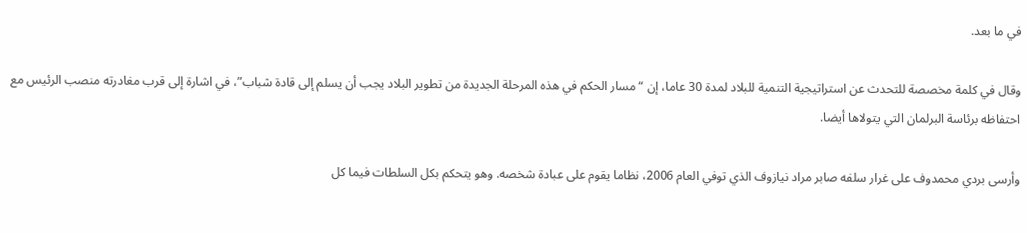في ما بعد.

وقال في كلمة مخصصة للتحدث عن استراتيجية التنمية للبلاد لمدة 30 عاما، إن “مسار الحكم في هذه المرحلة الجديدة من تطوير البلاد يجب أن يسلم إلى قادة شباب”، في اشارة إلى قرب مغادرته منصب الرئيس مع احتفاظه برئاسة البرلمان التي يتولاها أيضا.

وأرسى بردي محمدوف على غرار سلفه صابر مراد نيازوف الذي توفي العام 2006، نظاما يقوم على عبادة شخصه. وهو يتحكم بكل السلطات فيما كل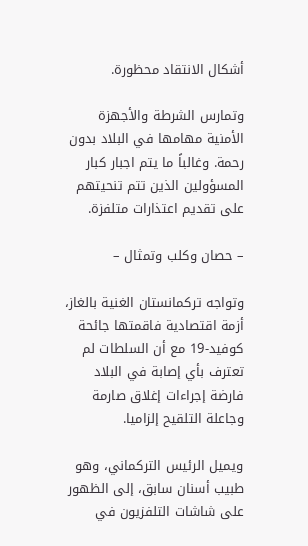أشكال الانتقاد محظورة.

وتمارس الشرطة والأجهزة الأمنية مهامها في البلاد بدون رحمة. وغالباً ما يتم اجبار كبار المسؤولين الذين تتم تنحيتهم على تقديم اعتذارات متلفزة.

– حصان وكلب وتمثال –

وتواجه تركمانستان الغنية بالغاز، أزمة اقتصادية فاقمتها جائحة كوفيد-19 مع أن السلطات لم تعترف بأي إصابة في البلاد فارضة إجراءات إغلاق صارمة وجاعلة التلقيح إلزاميا.

ويميل الرئيس التركماني، وهو طبيب أسنان سابق، إلى الظهور على شاشات التلفزيون في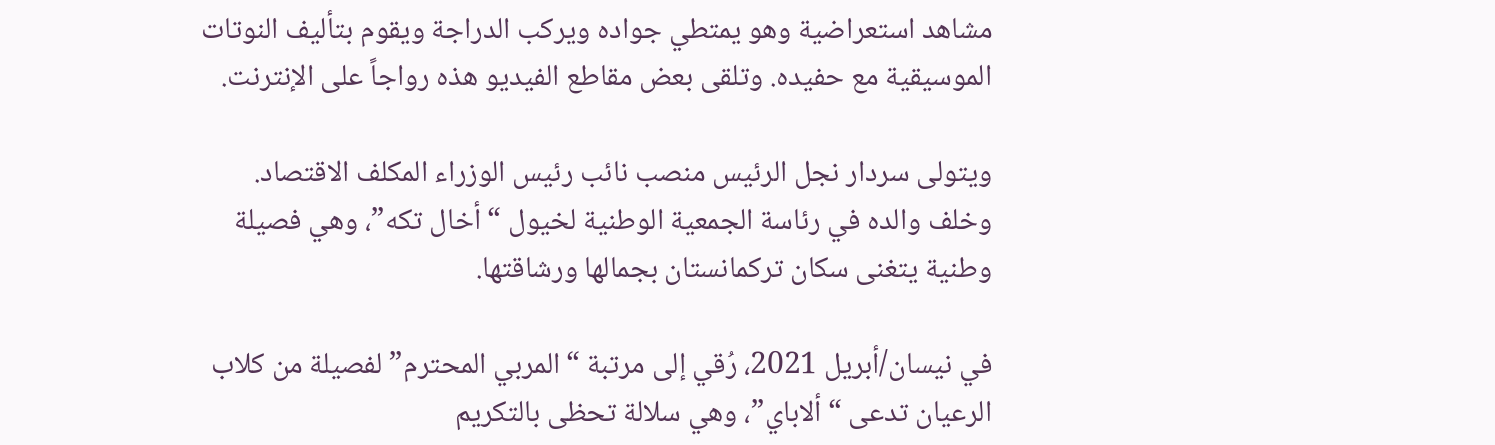مشاهد استعراضية وهو يمتطي جواده ويركب الدراجة ويقوم بتأليف النوتات الموسيقية مع حفيده. وتلقى بعض مقاطع الفيديو هذه رواجاً على الإنترنت.

ويتولى سردار نجل الرئيس منصب نائب رئيس الوزراء المكلف الاقتصاد. وخلف والده في رئاسة الجمعية الوطنية لخيول “أخال تكه”، وهي فصيلة وطنية يتغنى سكان تركمانستان بجمالها ورشاقتها.

في نيسان/أبريل 2021، رُقي إلى مرتبة “المربي المحترم” لفصيلة من كلاب الرعيان تدعى “ألاباي”، وهي سلالة تحظى بالتكريم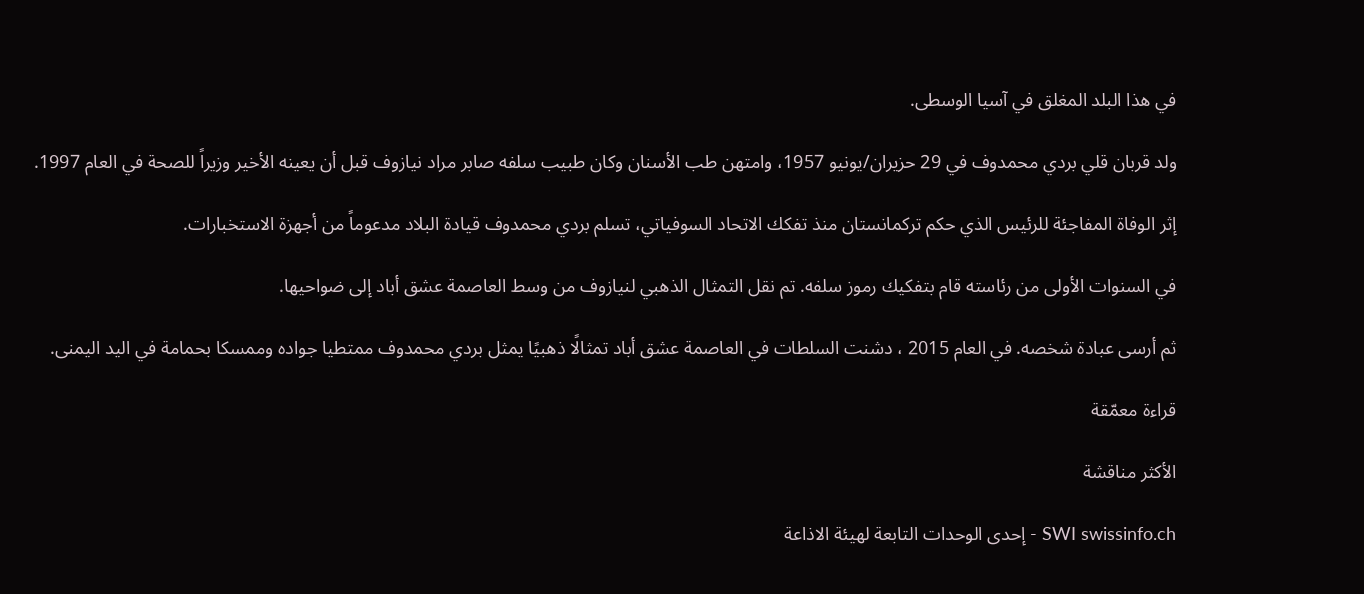في هذا البلد المغلق في آسيا الوسطى.

ولد قربان قلي بردي محمدوف في 29 حزيران/يونيو 1957، وامتهن طب الأسنان وكان طبيب سلفه صابر مراد نيازوف قبل أن يعينه الأخير وزيراً للصحة في العام 1997.

إثر الوفاة المفاجئة للرئيس الذي حكم تركمانستان منذ تفكك الاتحاد السوفياتي، تسلم بردي محمدوف قيادة البلاد مدعوماً من أجهزة الاستخبارات.

في السنوات الأولى من رئاسته قام بتفكيك رموز سلفه. تم نقل التمثال الذهبي لنيازوف من وسط العاصمة عشق أباد إلى ضواحيها.

ثم أرسى عبادة شخصه. في العام 2015 ، دشنت السلطات في العاصمة عشق أباد تمثالًا ذهبيًا يمثل بردي محمدوف ممتطيا جواده وممسكا بحمامة في اليد اليمنى.

قراءة معمّقة

الأكثر مناقشة

SWI swissinfo.ch - إحدى الوحدات التابعة لهيئة الاذاعة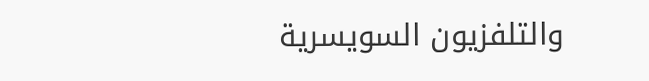والتلفزيون السويسرية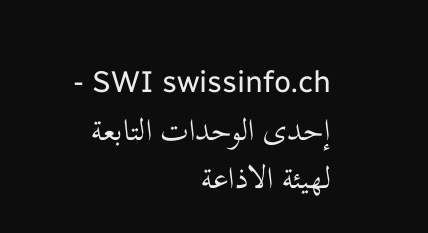SWI swissinfo.ch - إحدى الوحدات التابعة لهيئة الاذاعة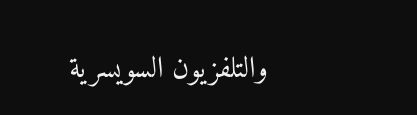والتلفزيون السويسرية